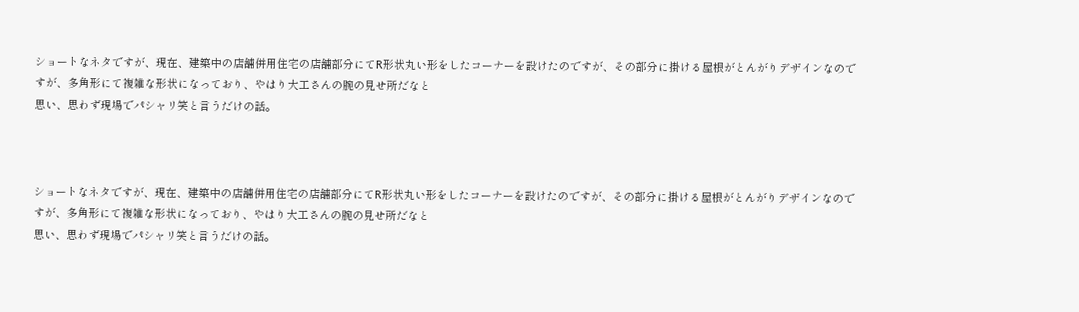ショートなネタですが、現在、建築中の店舗併用住宅の店舗部分にてR形状丸い形をしたコーナーを設けたのですが、その部分に掛ける屋根がとんがりデザインなので
すが、多角形にて複雑な形状になっており、やはり大工さんの腕の見せ所だなと
思い、思わず現場でパシャリ笑と言うだけの話。



ショートなネタですが、現在、建築中の店舗併用住宅の店舗部分にてR形状丸い形をしたコーナーを設けたのですが、その部分に掛ける屋根がとんがりデザインなので
すが、多角形にて複雑な形状になっており、やはり大工さんの腕の見せ所だなと
思い、思わず現場でパシャリ笑と言うだけの話。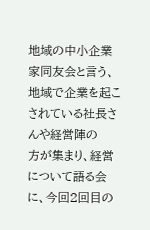地域の中小企業家同友会と言う、地域で企業を起こされている社長さんや経営陣の
方が集まり、経営について語る会に、今回2回目の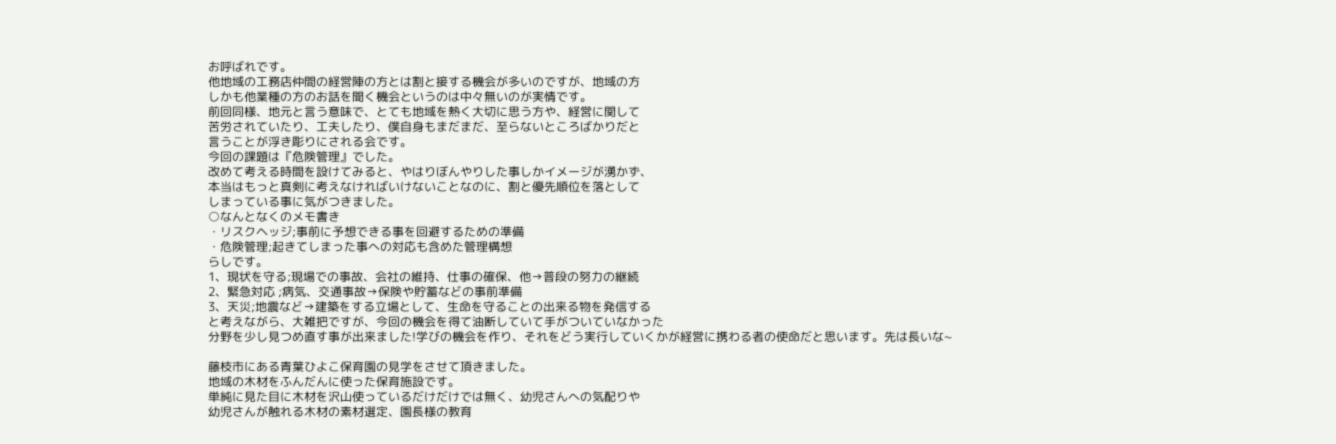お呼ばれです。
他地域の工務店仲間の経営陣の方とは割と接する機会が多いのですが、地域の方
しかも他業種の方のお話を聞く機会というのは中々無いのが実情です。
前回同様、地元と言う意味で、とても地域を熱く大切に思う方や、経営に関して
苦労されていたり、工夫したり、僕自身もまだまだ、至らないところばかりだと
言うことが浮き彫りにされる会です。
今回の課題は『危険管理』でした。
改めて考える時間を設けてみると、やはりぼんやりした事しかイメージが湧かず、
本当はもっと真剣に考えなければいけないことなのに、割と優先順位を落として
しまっている事に気がつきました。
○なんとなくのメモ書き
・リスクヘッジ;事前に予想できる事を回避するための準備
・危険管理;起きてしまった事への対応も含めた管理構想
らしです。
1、現状を守る;現場での事故、会社の維持、仕事の確保、他→普段の努力の継続
2、緊急対応 ;病気、交通事故→保険や貯蓄などの事前準備
3、天災;地震など→建築をする立場として、生命を守ることの出来る物を発信する
と考えながら、大雑把ですが、今回の機会を得て油断していて手がついていなかった
分野を少し見つめ直す事が出来ました!学びの機会を作り、それをどう実行していくかが経営に携わる者の使命だと思います。先は長いな~

藤枝市にある青葉ひよこ保育園の見学をさせて頂きました。
地域の木材をふんだんに使った保育施設です。
単純に見た目に木材を沢山使っているだけだけでは無く、幼児さんへの気配りや
幼児さんが触れる木材の素材選定、園長様の教育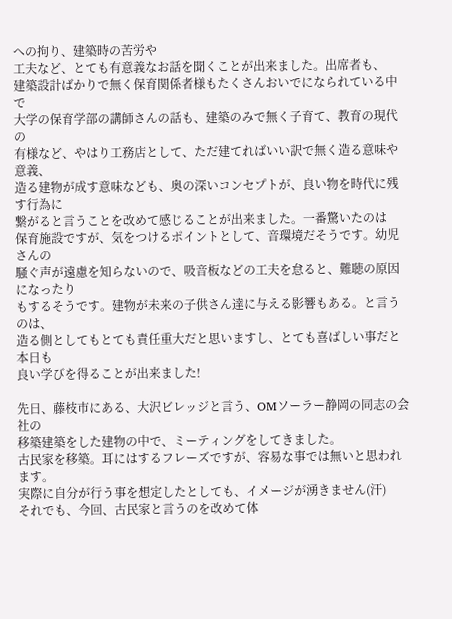への拘り、建築時の苦労や
工夫など、とても有意義なお話を聞くことが出来ました。出席者も、
建築設計ばかりで無く保育関係者様もたくさんおいでになられている中で
大学の保育学部の講師さんの話も、建築のみで無く子育て、教育の現代の
有様など、やはり工務店として、ただ建てればいい訳で無く造る意味や意義、
造る建物が成す意味なども、奥の深いコンセプトが、良い物を時代に残す行為に
繋がると言うことを改めて感じることが出来ました。一番驚いたのは
保育施設ですが、気をつけるポイントとして、音環境だそうです。幼児さんの
騒ぐ声が遠慮を知らないので、吸音板などの工夫を怠ると、難聴の原因になったり
もするそうです。建物が未来の子供さん達に与える影響もある。と言うのは、
造る側としてもとても責任重大だと思いますし、とても喜ばしい事だと本日も
良い学びを得ることが出来ました!

先日、藤枝市にある、大沢ビレッジと言う、OMソーラー静岡の同志の会社の
移築建築をした建物の中で、ミーティングをしてきました。
古民家を移築。耳にはするフレーズですが、容易な事では無いと思われます。
実際に自分が行う事を想定したとしても、イメージが湧きません(汗)
それでも、今回、古民家と言うのを改めて体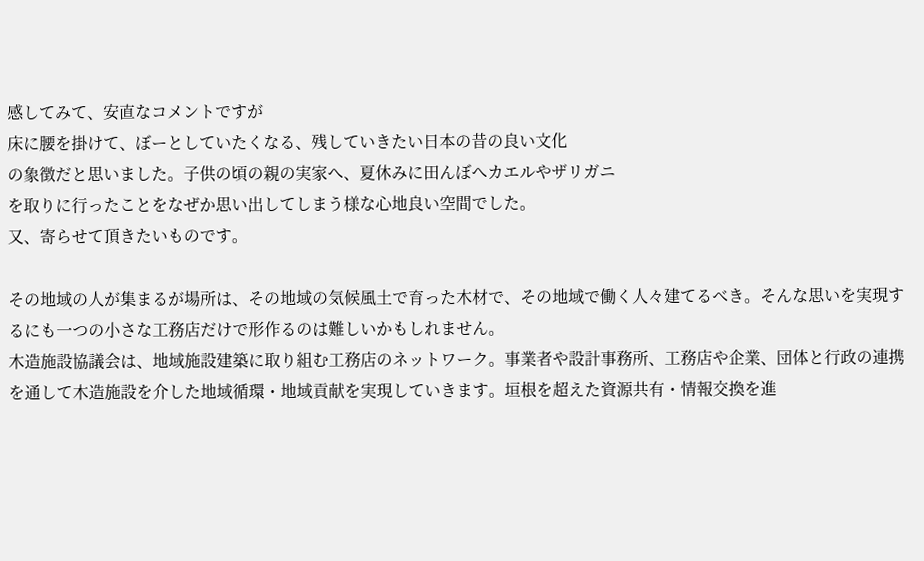感してみて、安直なコメントですが
床に腰を掛けて、ぼーとしていたくなる、残していきたい日本の昔の良い文化
の象徴だと思いました。子供の頃の親の実家へ、夏休みに田んぼへカエルやザリガニ
を取りに行ったことをなぜか思い出してしまう様な心地良い空間でした。
又、寄らせて頂きたいものです。

その地域の人が集まるが場所は、その地域の気候風土で育った木材で、その地域で働く人々建てるべき。そんな思いを実現するにも一つの小さな工務店だけで形作るのは難しいかもしれません。
木造施設協議会は、地域施設建築に取り組む工務店のネットワーク。事業者や設計事務所、工務店や企業、団体と行政の連携を通して木造施設を介した地域循環・地域貢献を実現していきます。垣根を超えた資源共有・情報交換を進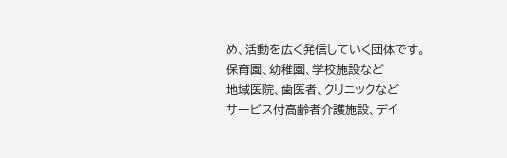め、活動を広く発信していく団体です。
保育園、幼稚園、学校施設など
地域医院、歯医者、クリニックなど
サービス付高齢者介護施設、デイ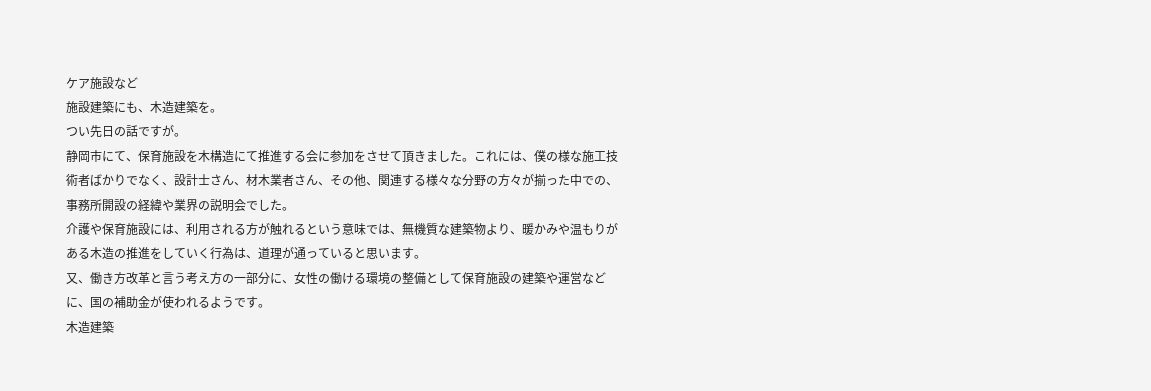ケア施設など
施設建築にも、木造建築を。
つい先日の話ですが。
静岡市にて、保育施設を木構造にて推進する会に参加をさせて頂きました。これには、僕の様な施工技術者ばかりでなく、設計士さん、材木業者さん、その他、関連する様々な分野の方々が揃った中での、事務所開設の経緯や業界の説明会でした。
介護や保育施設には、利用される方が触れるという意味では、無機質な建築物より、暖かみや温もりがある木造の推進をしていく行為は、道理が通っていると思います。
又、働き方改革と言う考え方の一部分に、女性の働ける環境の整備として保育施設の建築や運営などに、国の補助金が使われるようです。
木造建築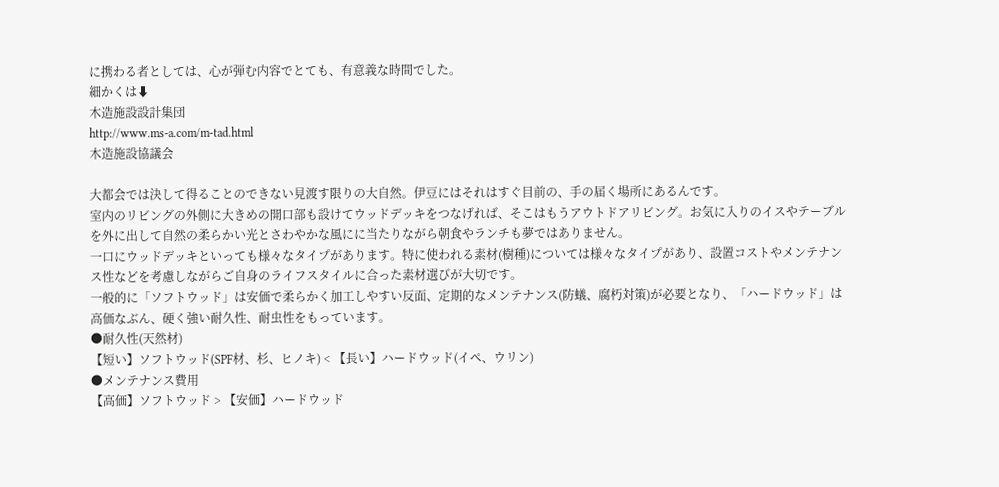に携わる者としては、心が弾む内容でとても、有意義な時間でした。
細かくは⬇
木造施設設計集団
http://www.ms-a.com/m-tad.html
木造施設協議会

大都会では決して得ることのできない見渡す限りの大自然。伊豆にはそれはすぐ目前の、手の届く場所にあるんです。
室内のリビングの外側に大きめの開口部も設けてウッドデッキをつなげれば、そこはもうアウトドアリビング。お気に入りのイスやテーブルを外に出して自然の柔らかい光とさわやかな風にに当たりながら朝食やランチも夢ではありません。
一口にウッドデッキといっても様々なタイプがあります。特に使われる素材(樹種)については様々なタイプがあり、設置コストやメンテナンス性などを考慮しながらご自身のライフスタイルに合った素材選びが大切です。
一般的に「ソフトウッド」は安価で柔らかく加工しやすい反面、定期的なメンテナンス(防蟻、腐朽対策)が必要となり、「ハードウッド」は高価なぶん、硬く強い耐久性、耐虫性をもっています。
●耐久性(天然材)
【短い】ソフトウッド(SPF材、杉、ヒノキ) < 【長い】ハードウッド(イペ、ウリン)
●メンテナンス費用
【高価】ソフトウッド > 【安価】ハードウッド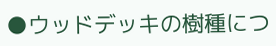●ウッドデッキの樹種につ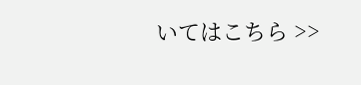いてはこちら >>